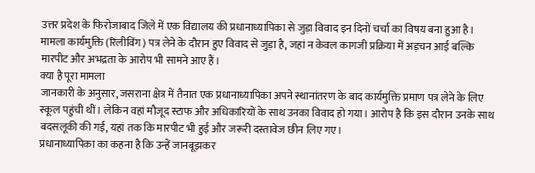उत्तर प्रदेश के फिरोजाबाद जिले में एक विद्यालय की प्रधानाध्यापिका से जुड़ा विवाद इन दिनों चर्चा का विषय बना हुआ है। मामला कार्यमुक्ति (रिलीविंग) पत्र लेने के दौरान हुए विवाद से जुड़ा है, जहां न केवल कागजी प्रक्रिया में अड़चन आई बल्कि मारपीट और अभद्रता के आरोप भी सामने आए हैं।
क्या है पूरा मामला
जानकारी के अनुसार, जसराना क्षेत्र में तैनात एक प्रधानाध्यापिका अपने स्थानांतरण के बाद कार्यमुक्ति प्रमाण पत्र लेने के लिए स्कूल पहुंची थीं। लेकिन वहां मौजूद स्टाफ और अधिकारियों के साथ उनका विवाद हो गया। आरोप है कि इस दौरान उनके साथ बदसलूकी की गई, यहां तक कि मारपीट भी हुई और जरूरी दस्तावेज छीन लिए गए।
प्रधानाध्यापिका का कहना है कि उन्हें जानबूझकर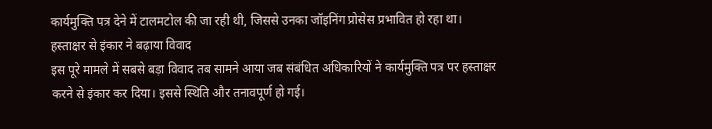कार्यमुक्ति पत्र देने में टालमटोल की जा रही थी, जिससे उनका जॉइनिंग प्रोसेस प्रभावित हो रहा था।
हस्ताक्षर से इंकार ने बढ़ाया विवाद
इस पूरे मामले में सबसे बड़ा विवाद तब सामने आया जब संबंधित अधिकारियों ने कार्यमुक्ति पत्र पर हस्ताक्षर करने से इंकार कर दिया। इससे स्थिति और तनावपूर्ण हो गई।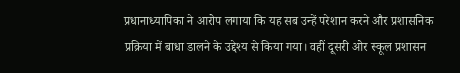प्रधानाध्यापिका ने आरोप लगाया कि यह सब उन्हें परेशान करने और प्रशासनिक प्रक्रिया में बाधा डालने के उद्देश्य से किया गया। वहीं दूसरी ओर स्कूल प्रशासन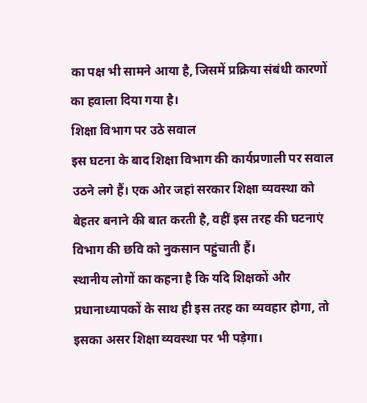का पक्ष भी सामने आया है, जिसमें प्रक्रिया संबंधी कारणों का हवाला दिया गया है।
शिक्षा विभाग पर उठे सवाल
इस घटना के बाद शिक्षा विभाग की कार्यप्रणाली पर सवाल उठने लगे हैं। एक ओर जहां सरकार शिक्षा व्यवस्था को बेहतर बनाने की बात करती है, वहीं इस तरह की घटनाएं विभाग की छवि को नुकसान पहुंचाती हैं।
स्थानीय लोगों का कहना है कि यदि शिक्षकों और प्रधानाध्यापकों के साथ ही इस तरह का व्यवहार होगा, तो इसका असर शिक्षा व्यवस्था पर भी पड़ेगा।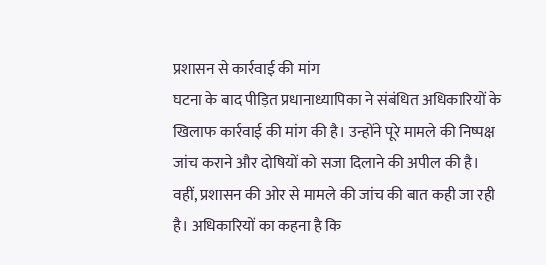प्रशासन से कार्रवाई की मांग
घटना के बाद पीड़ित प्रधानाध्यापिका ने संबंधित अधिकारियों के खिलाफ कार्रवाई की मांग की है। उन्होंने पूरे मामले की निष्पक्ष जांच कराने और दोषियों को सजा दिलाने की अपील की है।
वहीं, प्रशासन की ओर से मामले की जांच की बात कही जा रही है। अधिकारियों का कहना है कि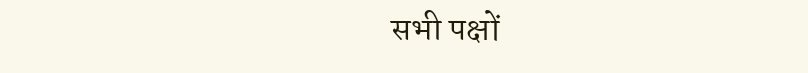सभी पक्षों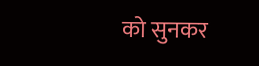को सुनकर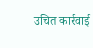उचित कार्रवाई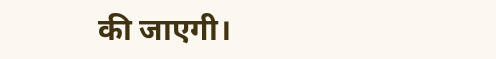की जाएगी।